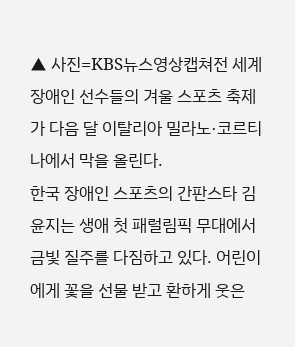▲ 사진=KBS뉴스영상캡쳐전 세계 장애인 선수들의 겨울 스포츠 축제가 다음 달 이탈리아 밀라노·코르티나에서 막을 올린다.
한국 장애인 스포츠의 간판스타 김윤지는 생애 첫 패럴림픽 무대에서 금빛 질주를 다짐하고 있다. 어린이에게 꽃을 선물 받고 환하게 웃은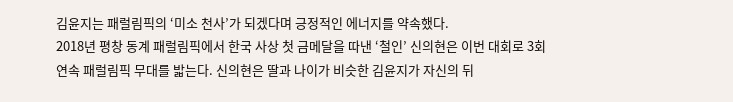김윤지는 패럴림픽의 ‘미소 천사’가 되겠다며 긍정적인 에너지를 약속했다.
2018년 평창 동계 패럴림픽에서 한국 사상 첫 금메달을 따낸 ‘철인’ 신의현은 이번 대회로 3회 연속 패럴림픽 무대를 밟는다. 신의현은 딸과 나이가 비슷한 김윤지가 자신의 뒤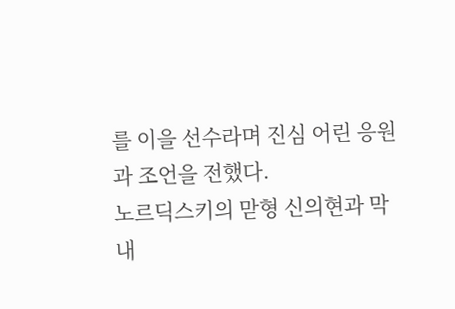를 이을 선수라며 진심 어린 응원과 조언을 전했다.
노르딕스키의 맏형 신의현과 막내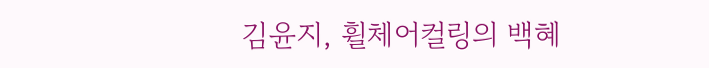김윤지, 휠체어컬링의 백혜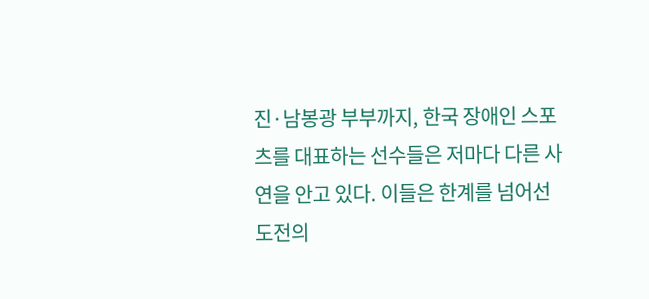진·남봉광 부부까지, 한국 장애인 스포츠를 대표하는 선수들은 저마다 다른 사연을 안고 있다. 이들은 한계를 넘어선 도전의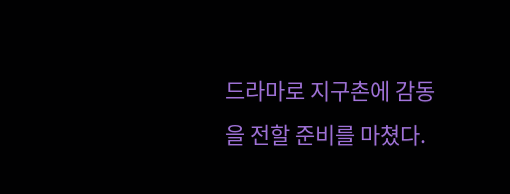드라마로 지구촌에 감동을 전할 준비를 마쳤다.